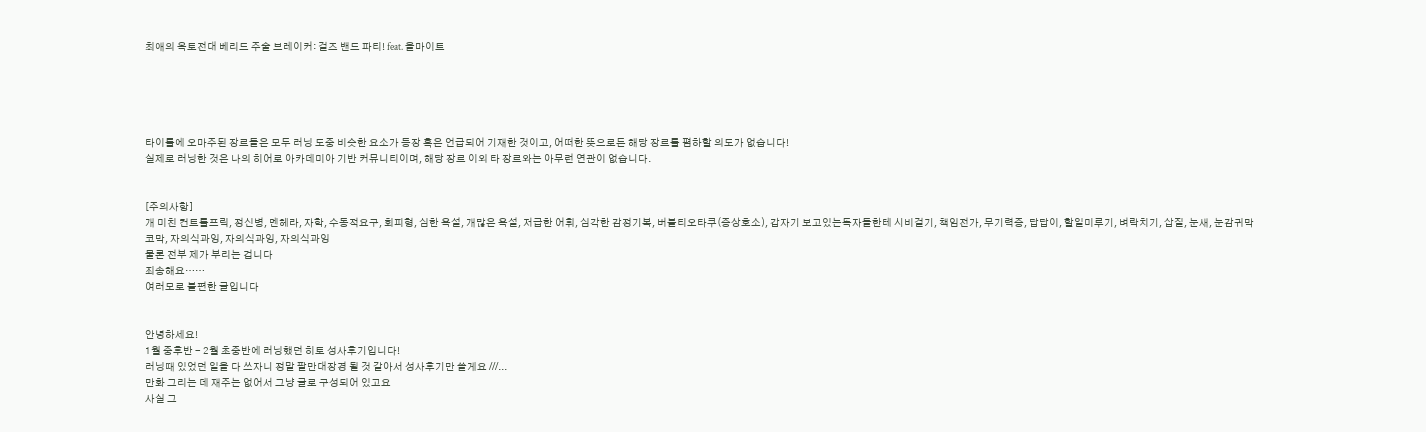최애의 옥토전대 베리드 주술 브레이커: 걸즈 밴드 파티! feat. 올마이트





타이틀에 오마주된 장르들은 모두 러닝 도중 비슷한 요소가 등장 혹은 언급되어 기재한 것이고, 어떠한 뜻으로든 해당 장르를 폄하할 의도가 없습니다!
실제로 러닝한 것은 나의 히어로 아카데미아 기반 커뮤니티이며, 해당 장르 이외 타 장르와는 아무런 연관이 없습니다.


[주의사항]
개 미친 컨트롤프릭, 정신병, 멘헤라, 자학, 수동적요구, 회피형, 심한 욕설, 개많은 욕설, 저급한 어휘, 심각한 감정기복, 버블티오타쿠(증상호소), 갑자기 보고있는독자들한테 시비걸기, 책임전가, 무기력증, 답답이, 할일미루기, 벼락치기, 삽질, 눈새, 눈감귀막코막, 자의식과잉, 자의식과잉, 자의식과잉
물론 전부 제가 부리는 겁니다
죄송해요……
여러모로 불편한 글입니다


안녕하세요!
1월 중후반 - 2월 초중반에 러닝했던 히토 성사후기입니다!
러닝때 있었던 일을 다 쓰자니 정말 팔만대장경 될 것 같아서 성사후기만 쓸게요 ///...
만화 그리는 데 재주는 없어서 그냥 글로 구성되어 있고요
사실 그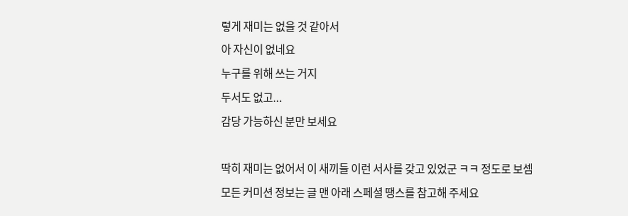렇게 재미는 없을 것 같아서
아 자신이 없네요
누구를 위해 쓰는 거지
두서도 없고...
감당 가능하신 분만 보세요

딱히 재미는 없어서 이 새끼들 이런 서사를 갖고 있었군 ㅋㅋ 정도로 보셈
모든 커미션 정보는 글 맨 아래 스페셜 땡스를 참고해 주세요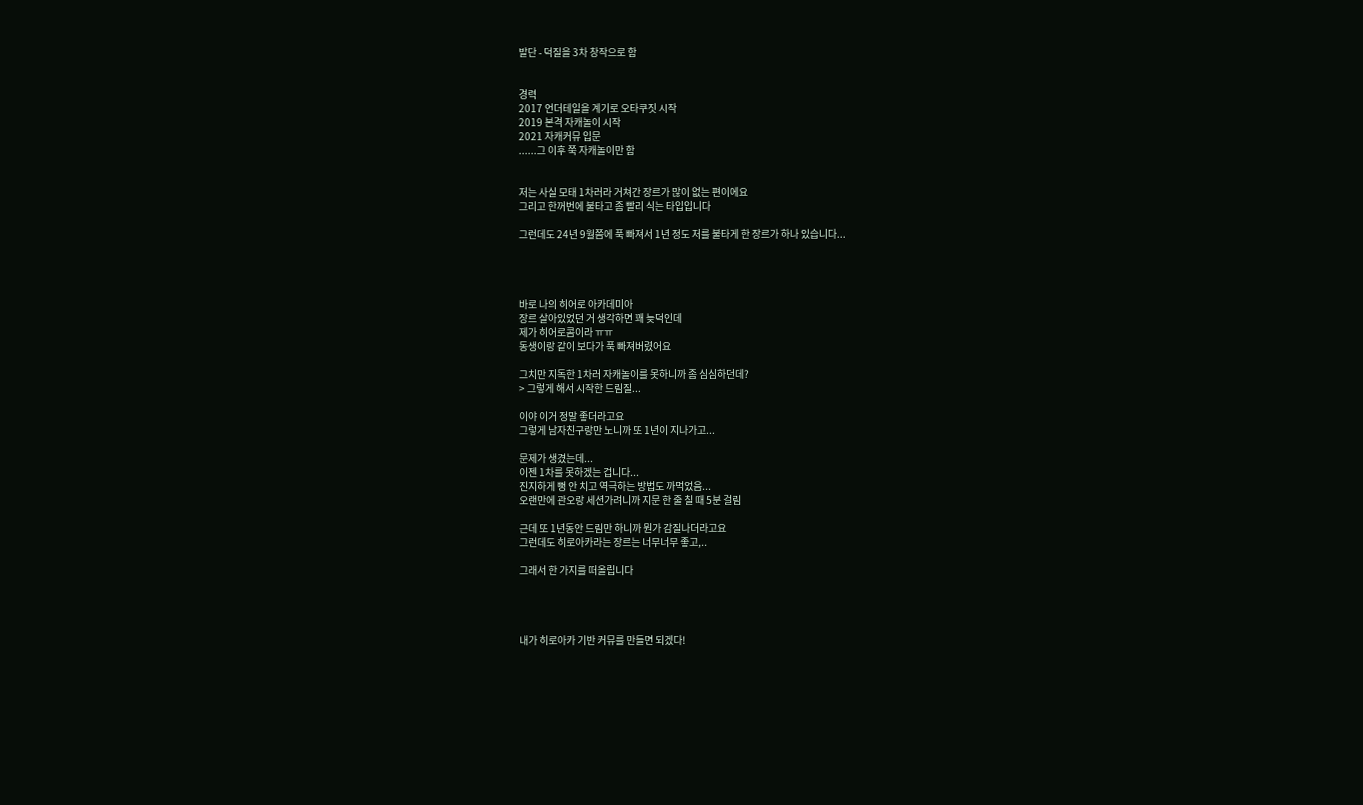발단 - 덕질을 3차 창작으로 함


경력
2017 언더테일을 계기로 오타쿠짓 시작
2019 본격 자캐놀이 시작
2021 자캐커뮤 입문
......그 이후 쭉 자캐놀이만 함


저는 사실 모태 1차러라 거쳐간 장르가 많이 없는 편이에요
그리고 한꺼번에 불타고 좀 빨리 식는 타입입니다

그런데도 24년 9월쯤에 푹 빠져서 1년 정도 저를 불타게 한 장르가 하나 있습니다...




바로 나의 히어로 아카데미아
장르 살아있었던 거 생각하면 꽤 늦덕인데
제가 히어로콤이라 ㅠㅠ
동생이랑 같이 보다가 푹 빠져버렸어요

그치만 지독한 1차러 자캐놀이를 못하니까 좀 심심하던데?
> 그렇게 해서 시작한 드림질...

이야 이거 정말 좋더라고요
그렇게 남자친구랑만 노니까 또 1년이 지나가고...

문제가 생겼는데...
이젠 1차를 못하겠는 겁니다...
진지하게 뻥 안 치고 역극하는 방법도 까먹었음...
오랜만에 관오랑 세션가려니까 지문 한 줄 칠 때 5분 걸림

근데 또 1년동안 드림만 하니까 뭔가 감질나더라고요
그런데도 히로아카라는 장르는 너무너무 좋고,..

그래서 한 가지를 떠올립니다




내가 히로아카 기반 커뮤를 만들면 되겠다!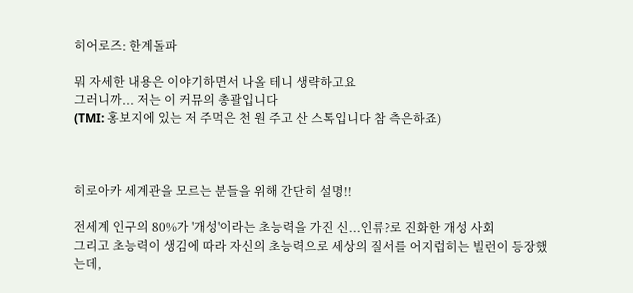히어로즈: 한계돌파

뭐 자세한 내용은 이야기하면서 나올 테니 생략하고요
그러니까... 저는 이 커뮤의 총괄입니다
(TMI: 홍보지에 있는 저 주먹은 천 원 주고 산 스톡입니다 참 측은하죠)



히로아카 세계관을 모르는 분들을 위해 간단히 설명!!

전세계 인구의 80%가 '개성'이라는 초능력을 가진 신...인류?로 진화한 개성 사회
그리고 초능력이 생김에 따라 자신의 초능력으로 세상의 질서를 어지럽히는 빌런이 등장했는데,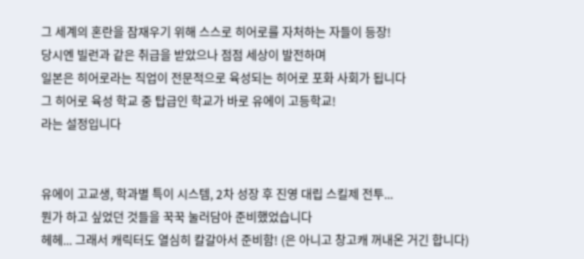그 세계의 혼란을 잠재우기 위해 스스로 히어로를 자처하는 자들이 등장!
당시엔 빌런과 같은 취급을 받았으나 점점 세상이 발전하며
일본은 히어로라는 직업이 전문적으로 육성되는 히어로 포화 사회가 됩니다
그 히어로 육성 학교 중 탑급인 학교가 바로 유에이 고등학교!
라는 설정입니다


유에이 고교생, 학과별 특이 시스템, 2차 성장 후 진영 대립 스킬제 전투...
뭔가 하고 싶었던 것들을 꾹꾹 눌러담아 준비했었습니다
헤헤... 그래서 캐릭터도 열심히 칼갈아서 준비함! (은 아니고 창고캐 꺼내온 거긴 합니다)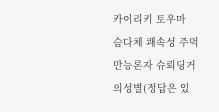카이리키 토우마
슴다체 쾌속성 주먹만능론자 슈뢰딩거의성별(정답은 있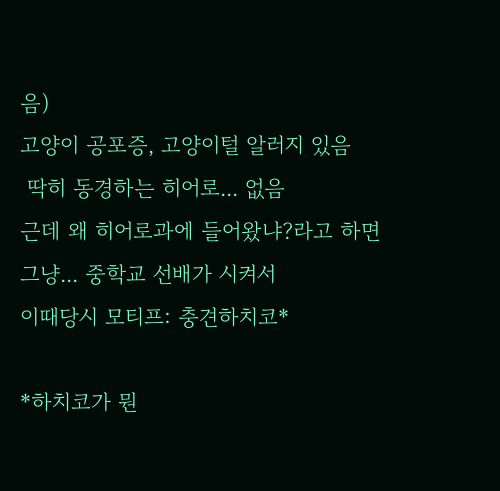음)
고양이 공포증, 고양이털 알러지 있음
 딱히 동경하는 히어로... 없음
근데 왜 히어로과에 들어왔냐?라고 하면
그냥... 중학교 선배가 시켜서
이때당시 모티프: 충견하치코*

*하치코가 뭔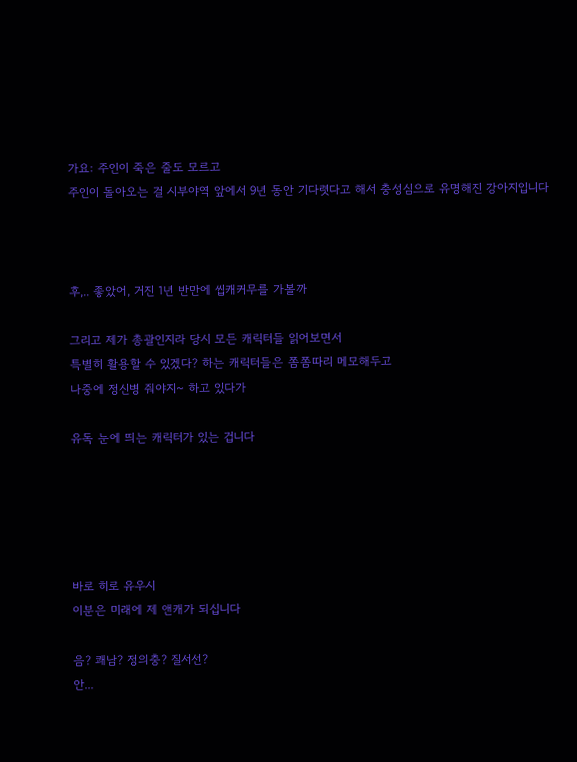가요: 주인이 죽은 줄도 모르고
주인이 돌아오는 걸 시부야역 앞에서 9년 동안 기다렷다고 해서 충성심으로 유명해진 강아지입니다



후,.. 좋았어, 거진 1년 반만에 씹캐커무를 가볼까

그리고 제가 총괄인지라 당시 모든 캐릭터들 읽어보면서
특별히 활용할 수 있겠다? 하는 캐릭터들은 쫌쫌따리 메모해두고
나중에 정신병 줘야지~ 하고 있다가

유독 눈에 띄는 캐릭터가 있는 겁니다





바로 히로 유우시
이분은 미래에 제 앤캐가 되십니다

음? 쾌남? 정의충? 질서선?
안...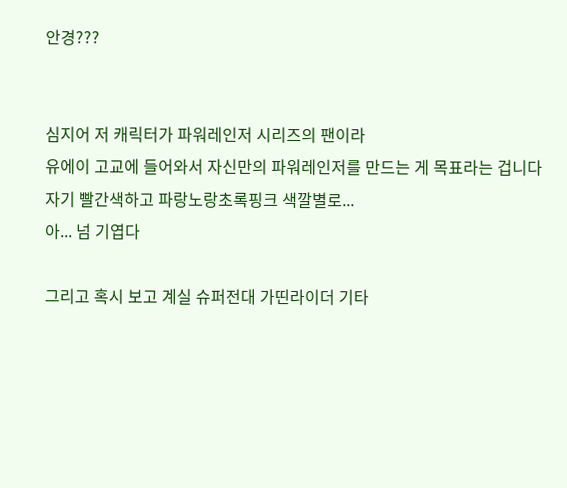안경???


심지어 저 캐릭터가 파워레인저 시리즈의 팬이라
유에이 고교에 들어와서 자신만의 파워레인저를 만드는 게 목표라는 겁니다
자기 빨간색하고 파랑노랑초록핑크 색깔별로...
아... 넘 기엽다

그리고 혹시 보고 계실 슈퍼전대 가띤라이더 기타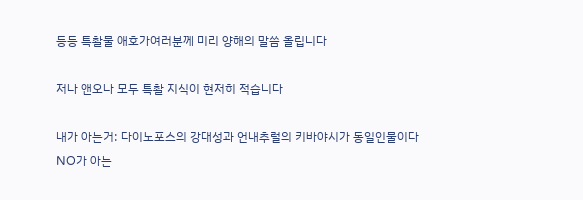등등 특촬물 애호가여러분께 미리 양해의 말씀 올립니다

저나 앤오나 모두 특촬 지식이 현저히 적습니다

내가 아는거: 다이노포스의 강대성과 언내추럴의 키바야시가 동일인물이다
NO가 아는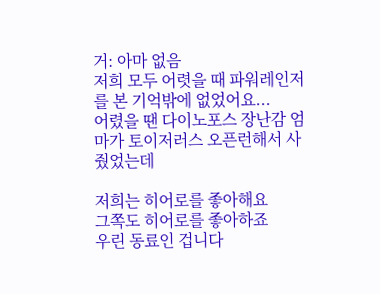거: 아마 없음
저희 모두 어렷을 때 파워레인저를 본 기억밖에 없었어요...
어렸을 땐 다이노포스 장난감 엄마가 토이저러스 오픈런해서 사줬었는데

저희는 히어로를 좋아해요
그쪽도 히어로를 좋아하죠
우린 동료인 겁니다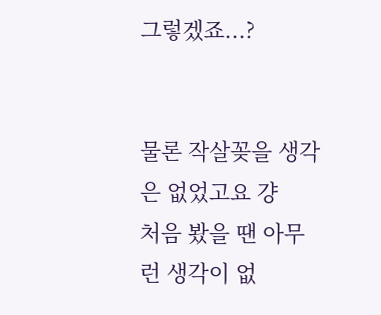그렇겠죠...?


물론 작살꽂을 생각은 없었고요 걍
처음 봤을 땐 아무런 생각이 없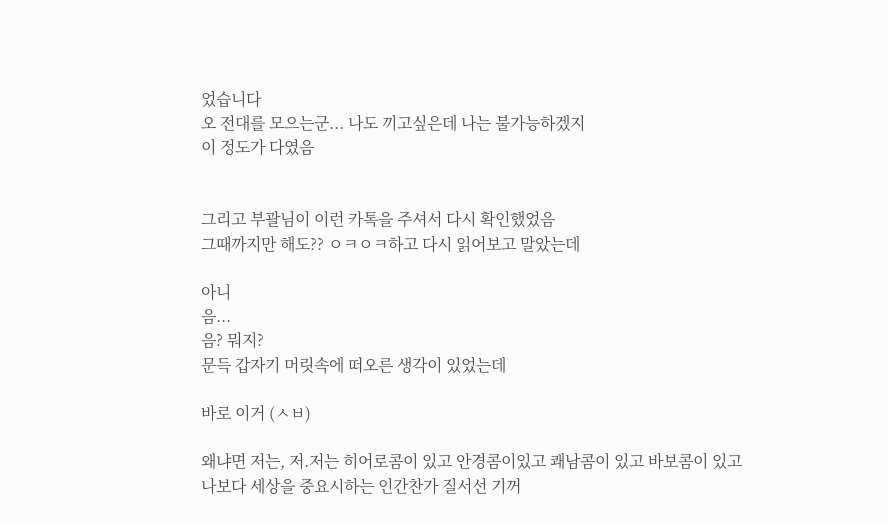었습니다
오 전대를 모으는군... 나도 끼고싶은데 나는 불가능하겠지
이 정도가 다였음


그리고 부괄님이 이런 카톡을 주셔서 다시 확인했었음
그때까지만 해도?? ㅇㅋㅇㅋ하고 다시 읽어보고 말았는데

아니
음...
음? 뭐지?
문득 갑자기 머릿속에 떠오른 생각이 있었는데

바로 이거 (ㅅㅂ)

왜냐면 저는, 저.저는 히어로콤이 있고 안경콤이있고 쾌남콤이 있고 바보콤이 있고
나보다 세상을 중요시하는 인간찬가 질서선 기꺼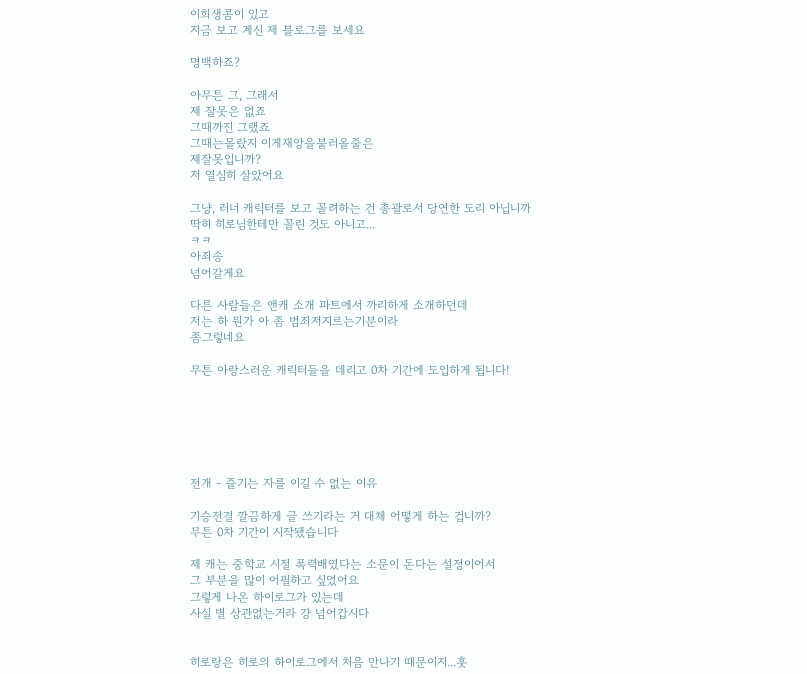이희생콤이 있고
지금 보고 계신 제 블로그를 보세요

명백하죠?

아무튼 그, 그래서
제 잘못은 없죠
그때까진 그랬죠
그때는몰랐지 이게재앙을불러올줄은
제잘못입니까?
저 열심히 살았어요

그냥, 러너 캐릭터를 보고 꼴려하는 건 총괄로서 당연한 도리 아닙니까
딱히 히로님한테만 꼴린 것도 아니고...
ㅋㅋ
아죄송
넘어갈게요

다른 사람들은 앤캐 소개 파트에서 까리하게 소개하던데
저는 하 뭔가 아 좀 범죄저지르는기분이라
좀그렇네요

무튼 아랑스러운 캐릭터들을 데리고 0차 기간에 도입하게 됩니다!






전개 - 즐기는 자를 이길 수 없는 이유

기승전결 깔끔하게 글 쓰기라는 거 대체 어떻게 하는 겁니까?
무튼 0차 기간이 시작됐습니다

제 캐는 중학교 시절 폭력배였다는 소문이 돈다는 설정이어서
그 부분을 많이 어필하고 싶었어요
그렇게 나온 하이로그가 있는데
사실 별 상관없는거라 걍 넘어갑시다


히로랑은 히로의 하이로그에서 처음 만나기 때문이지...훗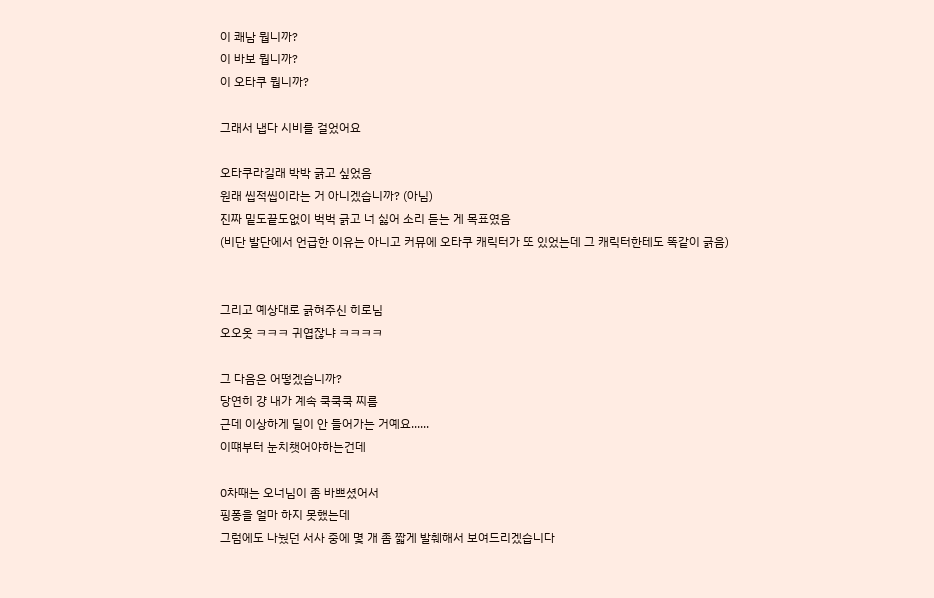이 쾌남 뭡니까?
이 바보 뭡니까?
이 오타쿠 뭡니까?

그래서 냅다 시비를 걸었어요

오타쿠라길래 박박 긁고 싶었음
원래 씹적씹이라는 거 아니겠습니까? (아님)
진짜 밑도끝도없이 벅벅 긁고 너 싫어 소리 듣는 게 목표였음
(비단 발단에서 언급한 이유는 아니고 커뮤에 오타쿠 캐릭터가 또 있었는데 그 캐릭터한테도 똑같이 긁음)


그리고 예상대로 긁혀주신 히로님
오오옷 ㅋㅋㅋ 귀엽잖냐 ㅋㅋㅋㅋ

그 다음은 어떻겠습니까?
당연히 걍 내가 계속 쿡쿡쿡 찌름
근데 이상하게 딜이 안 들어가는 거예요......
이떄부터 눈치챗어야하는건데

0차때는 오너님이 좀 바쁘셨어서
핑퐁을 얼마 하지 못했는데
그럼에도 나눴던 서사 중에 몇 개 좀 짧게 발췌해서 보여드리겠습니다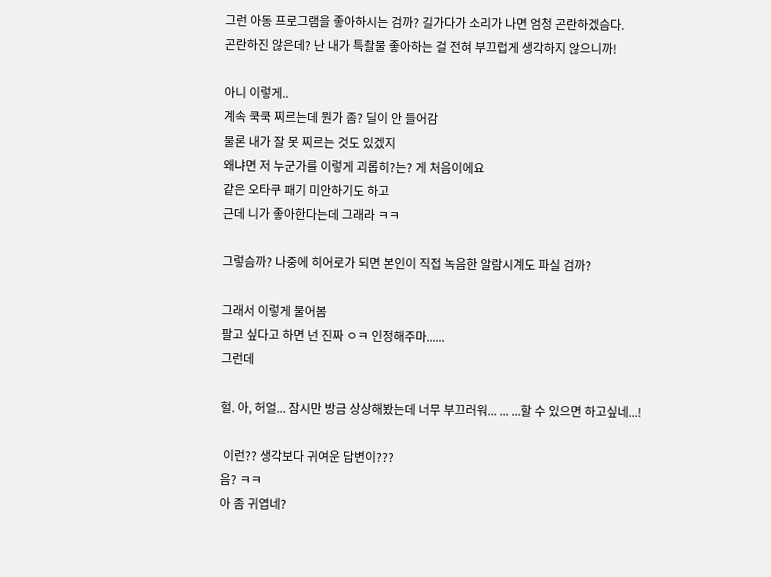그런 아동 프로그램을 좋아하시는 검까? 길가다가 소리가 나면 엄청 곤란하겠슴다.
곤란하진 않은데? 난 내가 특촬물 좋아하는 걸 전혀 부끄럽게 생각하지 않으니까!

아니 이렇게..
계속 쿡쿡 찌르는데 뭔가 좀? 딜이 안 들어감
물론 내가 잘 못 찌르는 것도 있겠지
왜냐면 저 누군가를 이렇게 괴롭히?는? 게 처음이에요
같은 오타쿠 패기 미안하기도 하고
근데 니가 좋아한다는데 그래라 ㅋㅋ

그렇슴까? 나중에 히어로가 되면 본인이 직접 녹음한 알람시계도 파실 검까?

그래서 이렇게 물어봄
팔고 싶다고 하면 넌 진짜 ㅇㅋ 인정해주마......
그런데

헐. 아, 허얼... 잠시만 방금 상상해봤는데 너무 부끄러워... ... ...할 수 있으면 하고싶네...!

 이런?? 생각보다 귀여운 답변이???
음? ㅋㅋ
아 좀 귀엽네?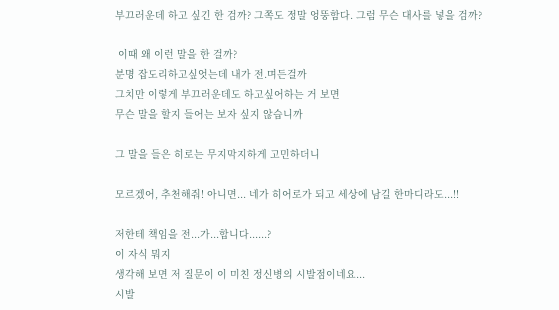부끄러운데 하고 싶긴 한 검까? 그쪽도 정말 엉뚱함다. 그럼 무슨 대사를 넣을 검까?

 이때 왜 이런 말을 한 걸까?
분명 잡도리하고싶엇는데 내가 전.며든걸까
그치만 이렇게 부끄러운데도 하고싶어하는 거 보면
무슨 말을 할지 들어는 보자 싶지 않습니까

그 말을 들은 히로는 무지막지하게 고민하더니

모르겠어, 추천해줘! 아니면... 네가 히어로가 되고 세상에 남길 한마디라도...!!

저한테 책임을 전...가...합니다......?
이 자식 뭐지
생각해 보면 저 질문이 이 미친 정신병의 시발점이네요...
시발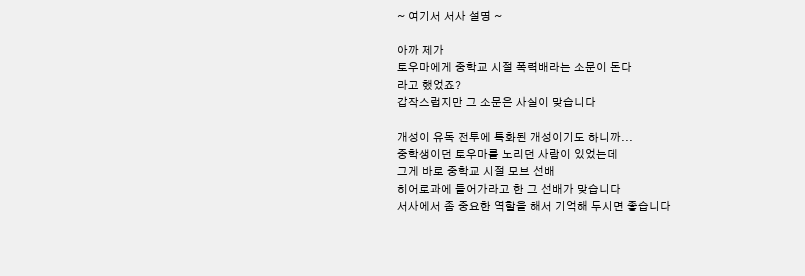~ 여기서 서사 설명 ~

아까 제가
토우마에게 중학교 시절 폭력배라는 소문이 돈다
라고 했었죠?
갑작스럽지만 그 소문은 사실이 맞습니다

개성이 유독 전투에 특화된 개성이기도 하니까...
중학생이던 토우마를 노리던 사람이 있었는데
그게 바로 중학교 시절 모브 선배
히어로과에 들어가라고 한 그 선배가 맞습니다
서사에서 좀 중요한 역할을 해서 기억해 두시면 좋습니다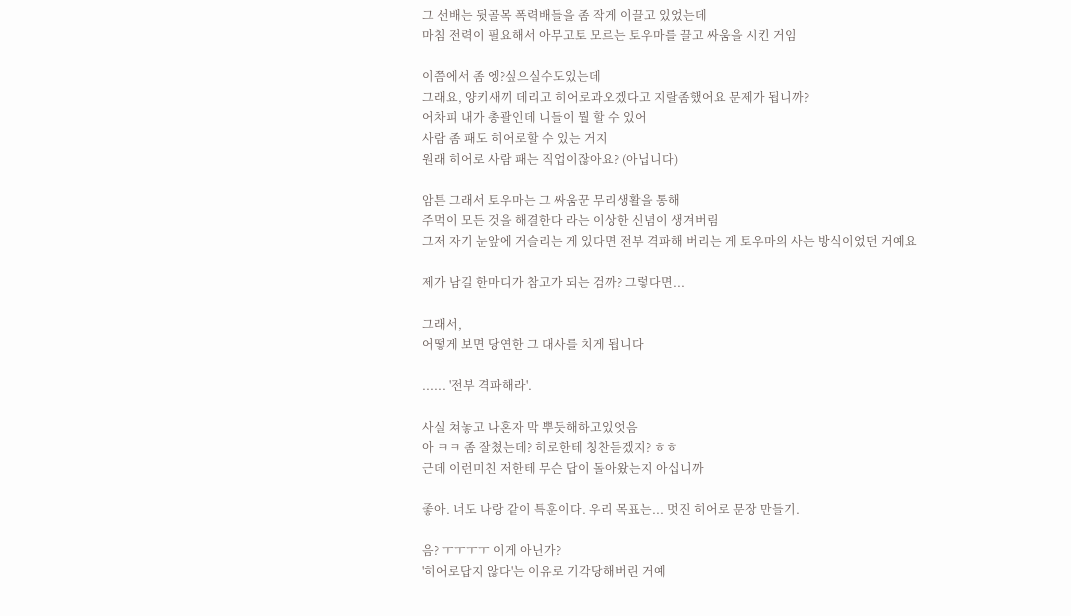그 선배는 뒷골목 폭력배들을 좀 작게 이끌고 있었는데
마침 전력이 필요해서 아무고토 모르는 토우마를 끌고 싸움을 시킨 거임

이쯤에서 좀 엥?싶으실수도있는데
그래요, 양키새끼 데리고 히어로과오겠다고 지랄좀했어요 문제가 됩니까?
어차피 내가 총괄인데 니들이 뭘 할 수 있어
사람 좀 패도 히어로할 수 있는 거지
원래 히어로 사람 패는 직업이잖아요? (아닙니다)

암튼 그래서 토우마는 그 싸움꾼 무리생활을 통해
주먹이 모든 것을 해결한다 라는 이상한 신념이 생겨버림
그저 자기 눈앞에 거슬리는 게 있다면 전부 격파해 버리는 게 토우마의 사는 방식이었던 거예요

제가 남길 한마디가 참고가 되는 검까? 그렇다면...

그래서,
어떻게 보면 당연한 그 대사를 치게 됩니다

...... '전부 격파해라'.

사실 쳐놓고 나혼자 막 뿌듯해하고있엇음
아 ㅋㅋ 좀 잘쳤는데? 히로한테 칭찬듣겠지? ㅎㅎ
근데 이런미친 저한테 무슨 답이 돌아왔는지 아십니까

좋아. 너도 나랑 같이 특훈이다. 우리 목표는... 멋진 히어로 문장 만들기.

음? ㅜㅜㅜㅜ 이게 아닌가?
'히어로답지 않다'는 이유로 기각당해버린 거예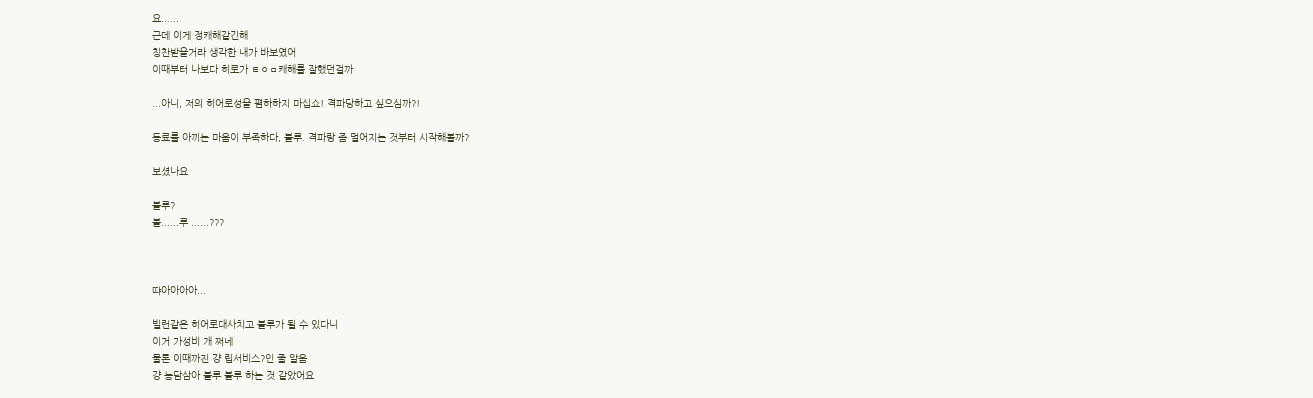요......
근데 이게 정캐해같긴해
칭찬받을거라 생각한 내가 바보였어
이때부터 나보다 히로가 ㅌㅇㅁ캐해를 잘했던걸까

...아니, 저의 히어로성을 폄하하지 마십쇼! 격파당하고 싶으심까?!

동료를 아끼는 마음이 부족하다, 블루. 격파랑 좀 멀어지는 것부터 시작해볼까?

보셨나요

블루?
블......루 ......???



땨아아아아...

빌런같은 히어로대사치고 블루가 될 수 있다니
이거 가성비 개 쩌네
물론 이때까진 걍 립서비스?인 줄 알음
걍 농담삼아 블루 블루 하는 것 같았어요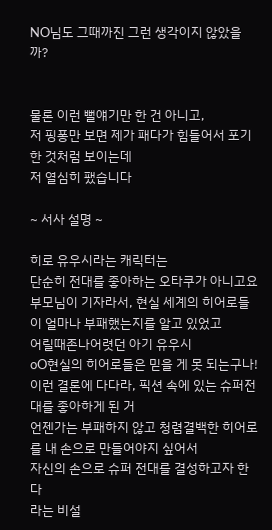NO님도 그때까진 그런 생각이지 않았을까?


물론 이런 뻘얘기만 한 건 아니고,
저 핑퐁만 보면 제가 패다가 힘들어서 포기한 것처럼 보이는데
저 열심히 팼습니다

~ 서사 설명 ~

히로 유우시라는 캐릭터는
단순히 전대를 좋아하는 오타쿠가 아니고요
부모님이 기자라서, 현실 세계의 히어로들이 얼마나 부패했는지를 알고 있었고
어릴때존나어렷던 아기 유우시
oO현실의 히어로들은 믿을 게 못 되는구나!
이런 결론에 다다라, 픽션 속에 있는 슈퍼전대를 좋아하게 된 거
언젠가는 부패하지 않고 청렴결백한 히어로를 내 손으로 만들어야지 싶어서
자신의 손으로 슈퍼 전대를 결성하고자 한다
라는 비설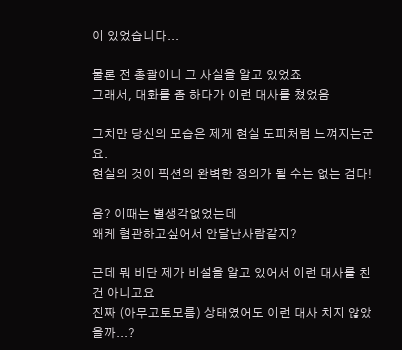이 있었습니다...

물론 전 총괄이니 그 사실을 알고 있었죠
그래서, 대화를 좀 하다가 이런 대사를 쳤었음

그치만 당신의 모습은 제게 현실 도피처럼 느껴지는군요.
현실의 것이 픽션의 완벽한 정의가 될 수는 없는 검다!

음? 이때는 별생각없었는데
왜케 혐관하고싶어서 안달난사람같지?

근데 뭐 비단 제가 비설을 알고 있어서 이런 대사를 친 건 아니고요
진짜 (아무고토모름) 상태였어도 이런 대사 치지 않았을까...?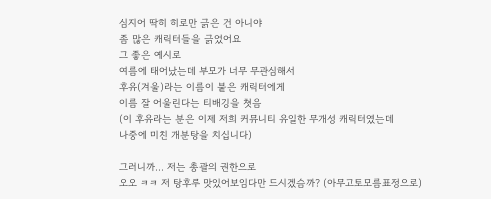심지어 딱히 히로만 긁은 건 아니야
좀 많은 캐릭터들을 긁었어요
그 좋은 예시로
여름에 태어났는데 부모가 너무 무관심해서
후유(겨울)라는 이름이 붙은 캐릭터에게
이름 잘 어울린다는 티배깅을 쳣음
(이 후유라는 분은 이제 저희 커뮤니티 유일한 무개성 캐릭터였는데
나중에 미친 개분탕을 치십니다)

그러니까... 저는 총괄의 권한으로
오오 ㅋㅋ 저 탕후루 맛있어보임다만 드시겠슴까? (아무고토모름표정으로)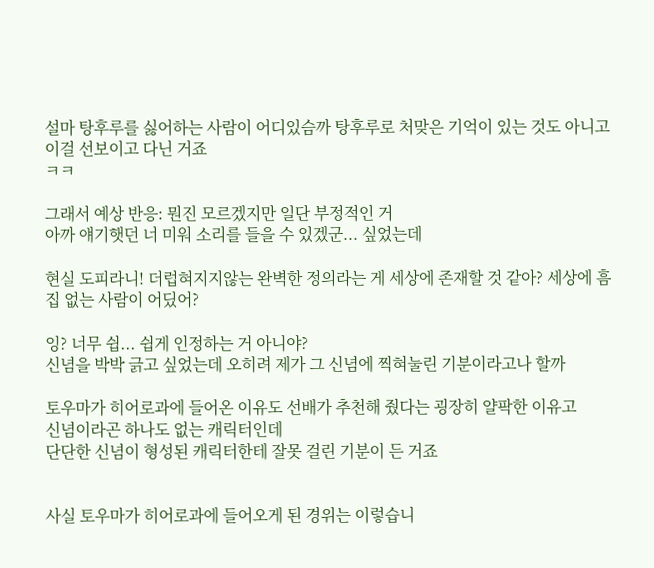설마 탕후루를 싫어하는 사람이 어디있슴까 탕후루로 처맞은 기억이 있는 것도 아니고
이걸 선보이고 다닌 거죠
ㅋㅋ

그래서 예상 반응: 뭔진 모르겠지만 일단 부정적인 거
아까 얘기햇던 너 미워 소리를 들을 수 있겠군... 싶었는데

현실 도피라니! 더럽혀지지않는 완벽한 정의라는 게 세상에 존재할 것 같아? 세상에 흠집 없는 사람이 어딨어?

잉? 너무 쉽... 쉽게 인정하는 거 아니야?
신념을 박박 긁고 싶었는데 오히려 제가 그 신념에 찍혀눌린 기분이라고나 할까

토우마가 히어로과에 들어온 이유도 선배가 추천해 줬다는 굉장히 얄팍한 이유고
신념이라곤 하나도 없는 캐릭터인데
단단한 신념이 형성된 캐릭터한테 잘못 걸린 기분이 든 거죠


사실 토우마가 히어로과에 들어오게 된 경위는 이렇습니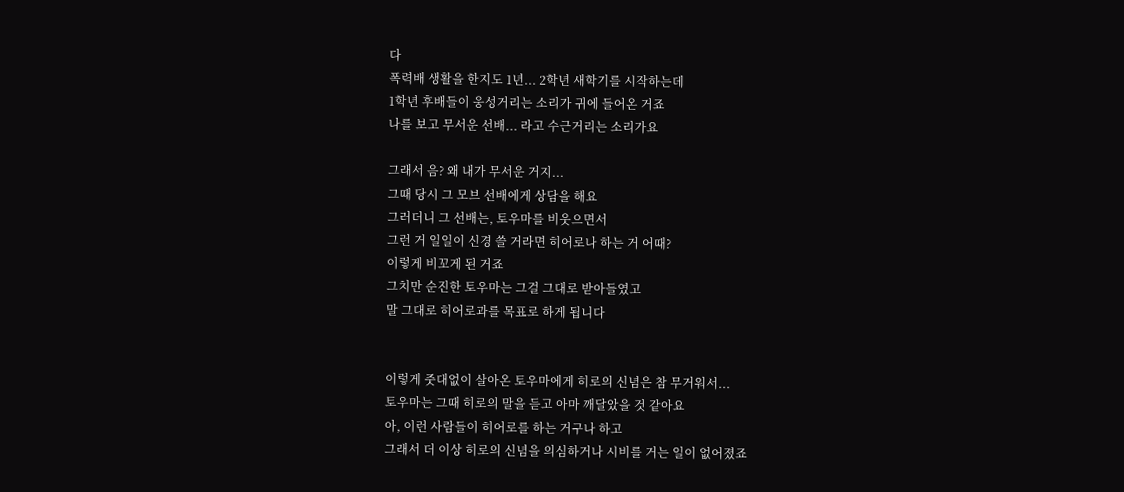다
폭력배 생활을 한지도 1년... 2학년 새학기를 시작하는데
1학년 후배들이 웅성거리는 소리가 귀에 들어온 거죠
나를 보고 무서운 선배... 라고 수근거리는 소리가요

그래서 음? 왜 내가 무서운 거지...
그때 당시 그 모브 선배에게 상담을 해요
그러더니 그 선배는, 토우마를 비웃으면서
그런 거 일일이 신경 쓸 거라면 히어로나 하는 거 어때?
이렇게 비꼬게 된 거죠
그치만 순진한 토우마는 그걸 그대로 받아들였고
말 그대로 히어로과를 목표로 하게 됩니다


이렇게 줏대없이 살아온 토우마에게 히로의 신념은 참 무거워서...
토우마는 그때 히로의 말을 듣고 아마 깨달았을 것 같아요
아, 이런 사람들이 히어로를 하는 거구나 하고
그래서 더 이상 히로의 신념을 의심하거나 시비를 거는 일이 없어졌죠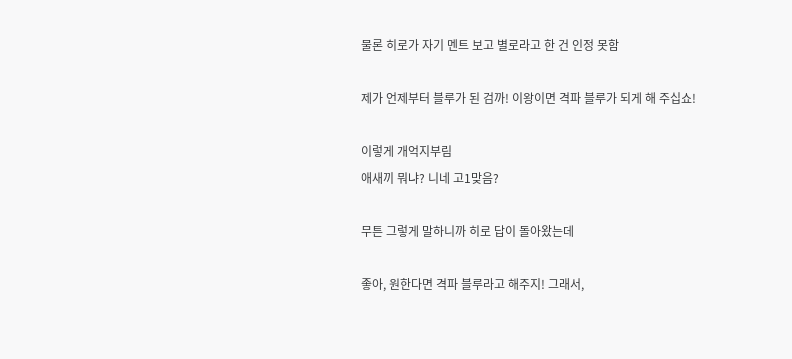물론 히로가 자기 멘트 보고 별로라고 한 건 인정 못함

제가 언제부터 블루가 된 검까! 이왕이면 격파 블루가 되게 해 주십쇼!

이렇게 개억지부림
애새끼 뭐냐? 니네 고1맞음?

무튼 그렇게 말하니까 히로 답이 돌아왔는데

좋아, 원한다면 격파 블루라고 해주지! 그래서,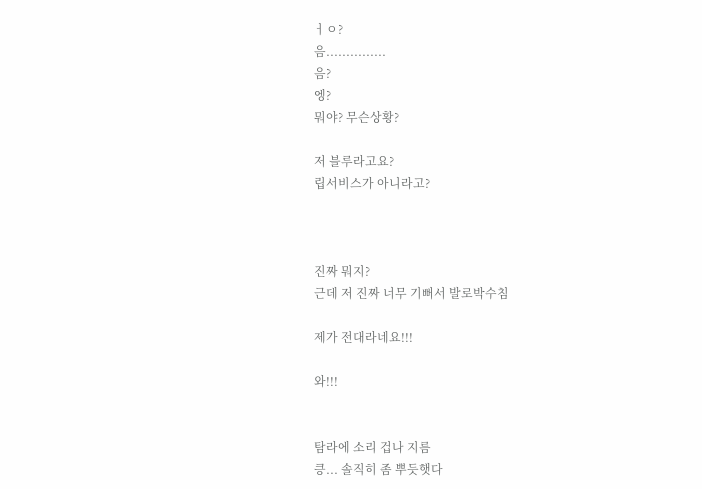ㅓㅇ?
음...............
음?
엥?
뭐야? 무슨상황?

저 블루라고요?
립서비스가 아니라고?



진짜 뭐지?
근데 저 진짜 너무 기뻐서 발로박수침

제가 전대라네요!!!

와!!!


탐라에 소리 겁나 지름
킁... 솔직히 좀 뿌듯햇다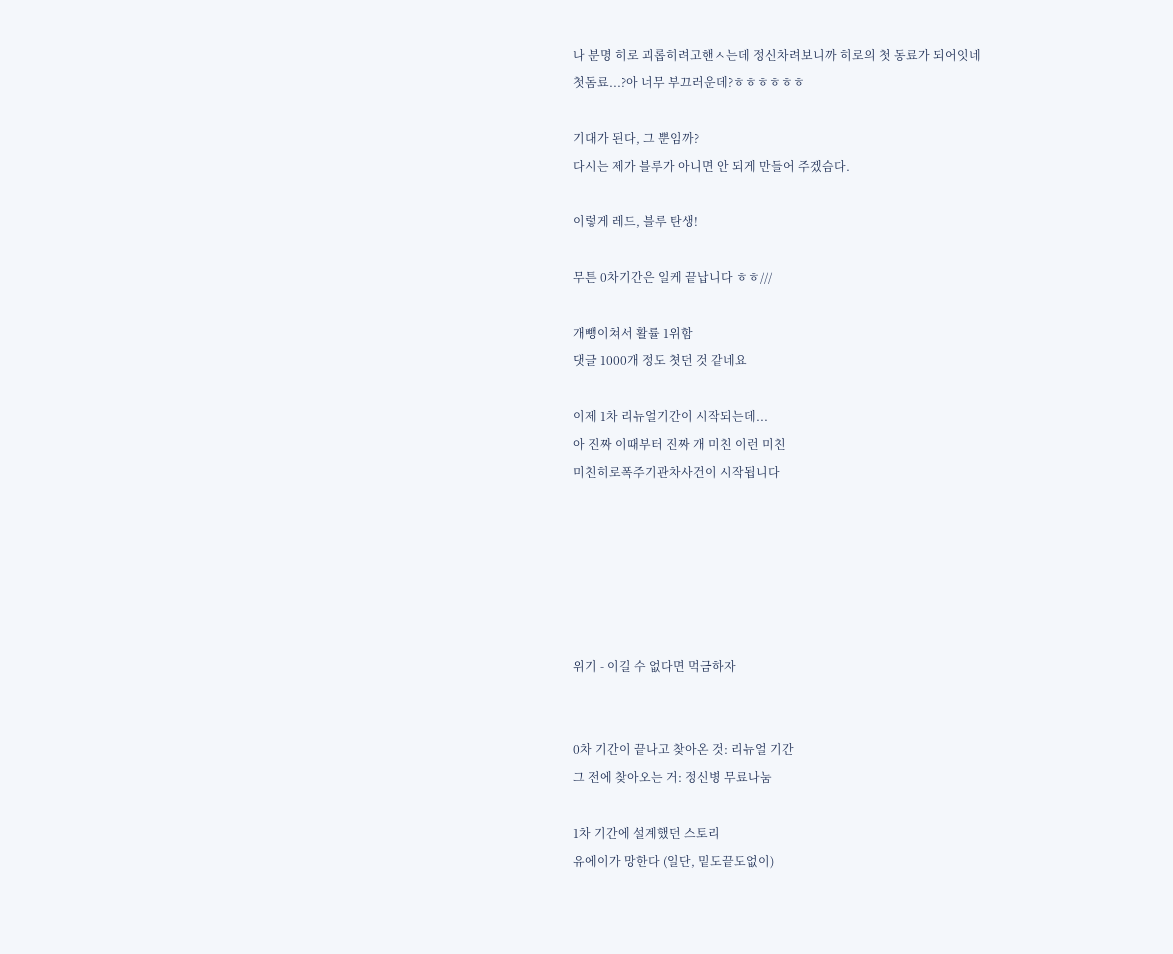나 분명 히로 괴롭히려고핸ㅅ는데 정신차려보니까 히로의 첫 동료가 되어잇네
첫돔료...?아 너무 부끄러운데?ㅎㅎㅎㅎㅎㅎ

기대가 된다, 그 뿐임까?
다시는 제가 블루가 아니면 안 되게 만들어 주겠슴다.

이렇게 레드, 블루 탄생!

무튼 0차기간은 일케 끝납니다 ㅎㅎ///

개뺑이쳐서 활률 1위함
댓글 1000개 정도 쳣던 것 같네요

이제 1차 리뉴얼기간이 시작되는데...
아 진짜 이때부터 진짜 개 미친 이런 미친
미친히로폭주기관차사건이 시작됩니다






위기 - 이길 수 없다면 먹금하자


0차 기간이 끝나고 찾아온 것: 리뉴얼 기간
그 전에 찾아오는 거: 정신병 무료나눔

1차 기간에 설계했던 스토리
유에이가 망한다 (일단, 밑도끝도없이)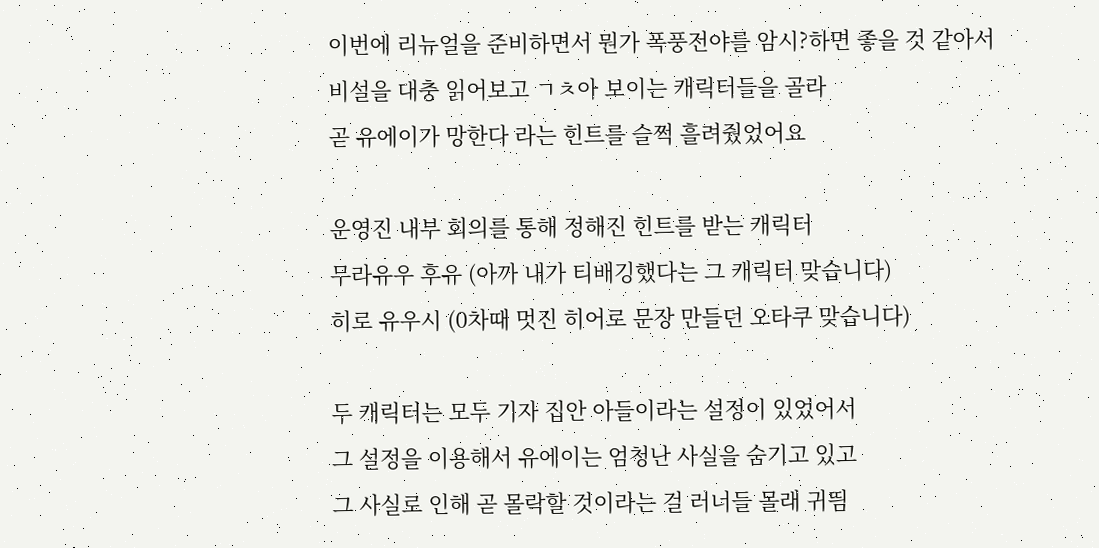이번에 리뉴얼을 준비하면서 뭔가 폭풍전야를 암시?하면 좋을 것 같아서
비설을 대충 읽어보고 ㄱㅊ아 보이는 캐릭터들을 골라
곧 유에이가 망한다 라는 힌트를 슬쩍 흘려줬었어요

운영진 내부 회의를 통해 정해진 힌트를 받는 캐릭터
무라유우 후유 (아까 내가 티배깅했다는 그 캐릭터 맞습니다)
히로 유우시 (0차때 멋진 히어로 문장 만들던 오타쿠 맞습니다)

두 캐릭터는 모두 기자 집안 아들이라는 설정이 있었어서
그 설정을 이용해서 유에이는 엄청난 사실을 숨기고 있고
그 사실로 인해 곧 몰락할 것이라는 걸 러너들 몰래 귀띔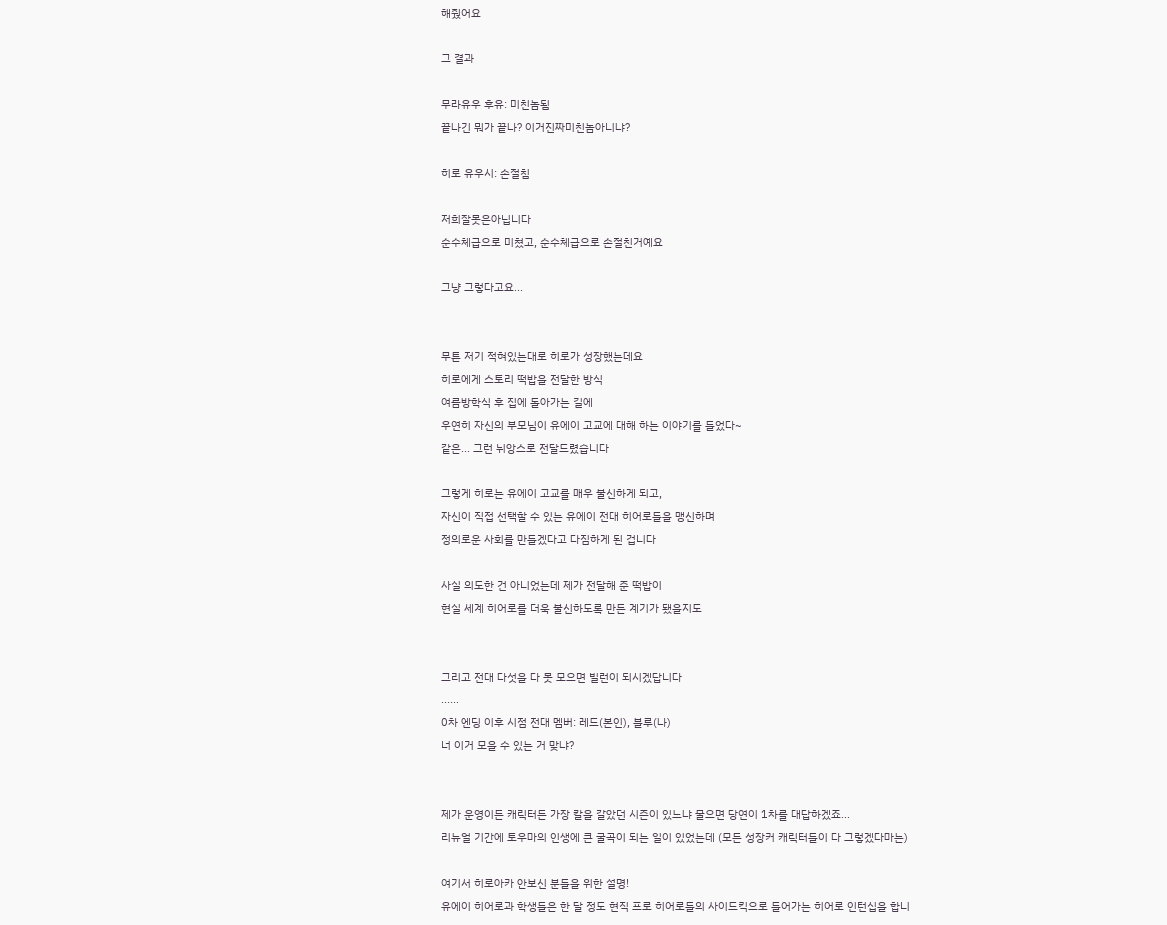해줬어요

그 결과

무라유우 후유: 미친놈됨
끝나긴 뭐가 끝나? 이거진짜미친놈아니냐?

히로 유우시: 손절침

저희잘못은아닙니다
순수체급으로 미쳤고, 순수체급으로 손절친거예요

그냥 그렇다고요...


무튼 저기 적혀있는대로 히로가 성장했는데요
히로에게 스토리 떡밥을 전달한 방식
여름방학식 후 집에 돌아가는 길에
우연히 자신의 부모님이 유에이 고교에 대해 하는 이야기를 들었다~
같은... 그런 뉘앙스로 전달드렸습니다

그렇게 히로는 유에이 고교를 매우 불신하게 되고,
자신이 직접 선택할 수 있는 유에이 전대 히어로들을 맹신하며
정의로운 사회를 만들겠다고 다짐하게 된 겁니다

사실 의도한 건 아니었는데 제가 전달해 준 떡밥이
현실 세계 히어로를 더욱 불신하도록 만든 계기가 됐을지도


그리고 전대 다섯을 다 못 모으면 빌런이 되시겠답니다
......
0차 엔딩 이후 시점 전대 멤버: 레드(본인), 블루(나)
너 이거 모을 수 있는 거 맞냐?


제가 운영이든 캐릭터든 가장 칼을 갈았던 시즌이 있느냐 물으면 당연이 1차를 대답하겠죠...
리뉴얼 기간에 토우마의 인생에 큰 굴곡이 되는 일이 있었는데 (모든 성장커 캐릭터들이 다 그렇겠다마는)

여기서 히로아카 안보신 분들을 위한 설명!
유에이 히어로과 학생들은 한 달 정도 현직 프로 히어로들의 사이드킥으로 들어가는 히어로 인턴십을 합니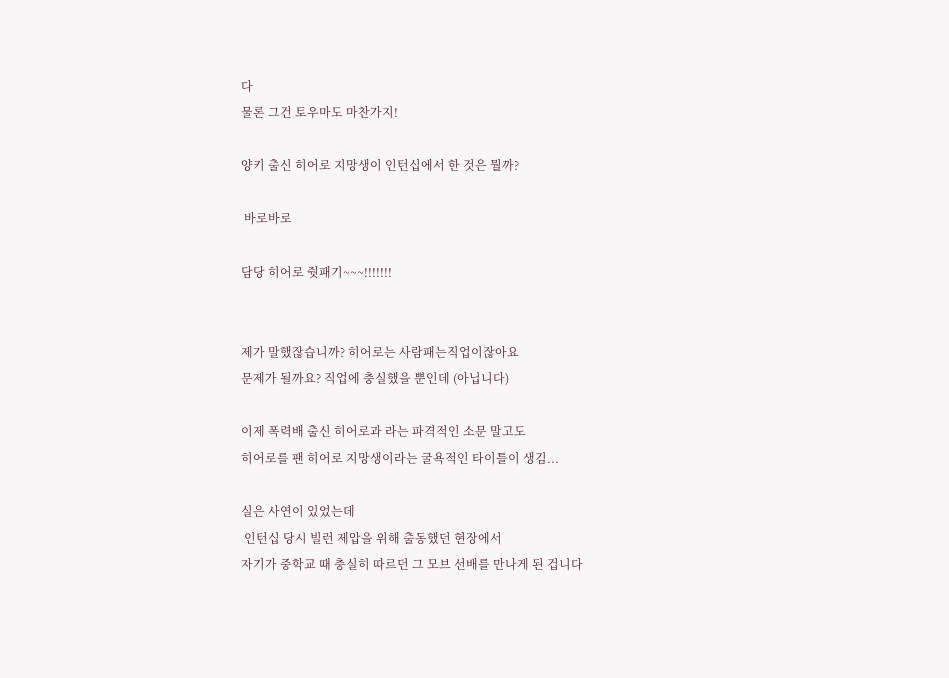다
물론 그건 토우마도 마찬가지!

양키 출신 히어로 지망생이 인턴십에서 한 것은 뭘까?

 바로바로

담당 히어로 줫패기~~~!!!!!!!


제가 말했잖습니까? 히어로는 사람패는직업이잖아요
문제가 될까요? 직업에 충실했을 뿐인데 (아닙니다)

이제 폭력배 출신 히어로과 라는 파격적인 소문 말고도
히어로를 팬 히어로 지망생이라는 굴욕적인 타이틀이 생김...

실은 사연이 있었는데
 인턴십 당시 빌런 제압을 위해 출동했던 현장에서
자기가 중학교 때 충실히 따르던 그 모브 선배를 만나게 된 겁니다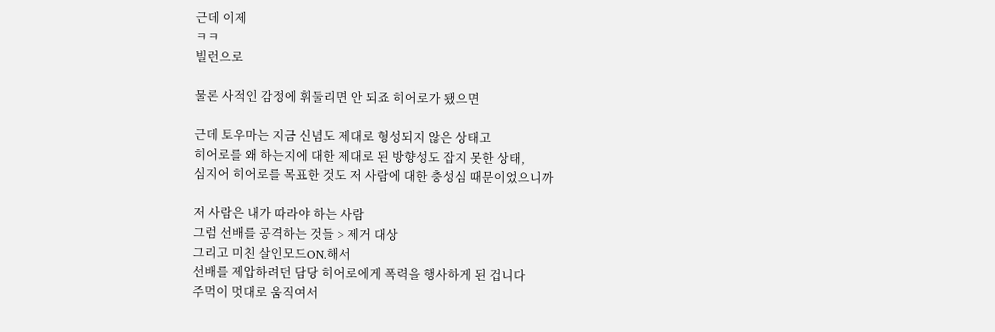근데 이제
ㅋㅋ
빌런으로

물론 사적인 감정에 휘둘리면 안 되죠 히어로가 됐으면

근데 토우마는 지금 신념도 제대로 형성되지 않은 상태고
히어로를 왜 하는지에 대한 제대로 된 방향성도 잡지 못한 상태,
심지어 히어로를 목표한 것도 저 사람에 대한 충성심 때문이었으니까

저 사람은 내가 따라야 하는 사람
그럼 선배를 공격하는 것들 > 제거 대상
그리고 미친 살인모드ON.해서
선배를 제압하려던 담당 히어로에게 폭력을 행사하게 된 겁니다
주먹이 멋대로 움직여서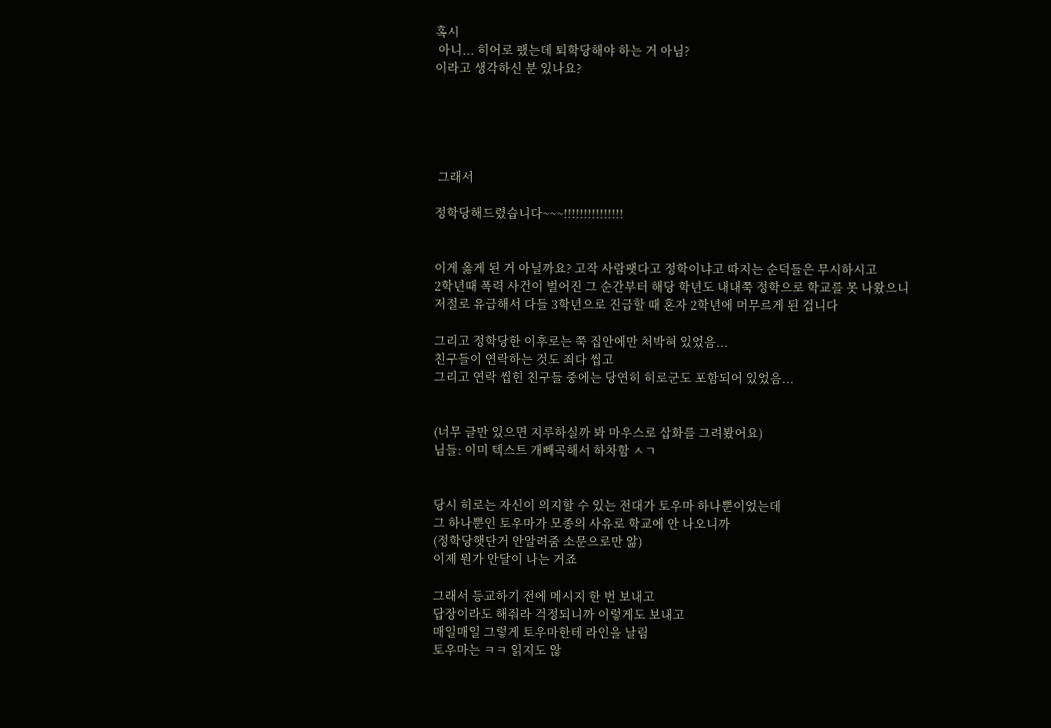혹시
 아니... 히어로 팼는데 퇴학당해야 하는 거 아님?
이라고 생각하신 분 있나요?





 그래서

정학당해드렸습니다~~~!!!!!!!!!!!!!!!


이게 옳게 된 거 아닐까요? 고작 사람팻다고 정학이냐고 따지는 순덕들은 무시하시고
2학년때 폭력 사건이 벌어진 그 순간부터 해당 학년도 내내쭉 정학으로 학교를 못 나왔으니
저절로 유급해서 다들 3학년으로 진급할 때 혼자 2학년에 머무르게 된 겁니다

그리고 정학당한 이후로는 쭉 집안에만 처박혀 있었음...
친구들이 연락하는 것도 죄다 씹고
그리고 연락 씹힌 친구들 중에는 당연히 히로군도 포함되어 있었음...


(너무 글만 있으면 지루하실까 봐 마우스로 삽화를 그려봤어요)
님들: 이미 텍스트 개빼곡해서 하차함 ㅅㄱ


당시 히로는 자신이 의지할 수 있는 전대가 토우마 하나뿐이었는데
그 하나뿐인 토우마가 모종의 사유로 학교에 안 나오니까
(정학당햇단거 안알려줌 소문으로만 앎)
이제 뭔가 안달이 나는 거죠

그래서 등교하기 전에 메시지 한 번 보내고
답장이라도 해줘라 걱정되니까 이렇게도 보내고
매일매일 그렇게 토우마한테 라인을 날림
토우마는 ㅋㅋ 읽지도 않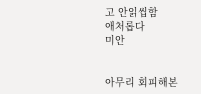고 안읽씹함
애처롭다
미안


아무리 회피해본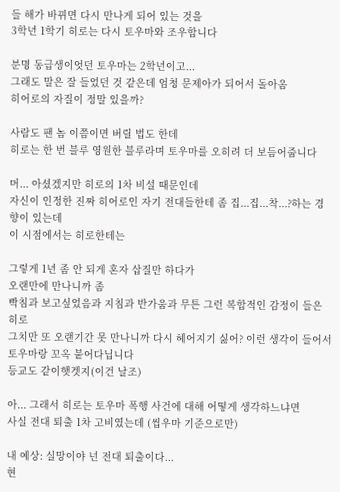들 해가 바뀌면 다시 만나게 되어 있는 것을
3학년 1학기 히로는 다시 토우마와 조우합니다

분명 동급생이엇던 토우마는 2학년이고...
그래도 말은 잘 들었던 것 같은데 엄청 문제아가 되어서 돌아옴
히어로의 자질이 정말 있을까?

사람도 팬 놈 이쯤이면 버릴 법도 한데
히로는 한 번 블루 영원한 블루라며 토우마를 오히려 더 보듬어줍니다

머... 아셨겠지만 히로의 1차 비설 때문인데
자신이 인정한 진짜 히어로인 자기 전대들한테 좀 집...집...착...?하는 경향이 있는데
이 시점에서는 히로한테는

그렇게 1년 좀 안 되게 혼자 삽질만 하다가
오랜만에 만나니까 좀
빡침과 보고싶었음과 지침과 반가움과 무튼 그런 복합적인 감정이 들은 히로
그치만 또 오랜기간 못 만나니까 다시 헤어지기 싫어? 이런 생각이 들어서
토우마랑 꼬옥 붙어다닙니다
등교도 같이햇겟지(이건 날조)

아... 그래서 히로는 토우마 폭행 사건에 대해 어떻게 생각하느냐면
사실 전대 퇴출 1차 고비였는데 (씹우마 기준으로만)

내 예상: 실망이야 넌 전대 퇴출이다...
현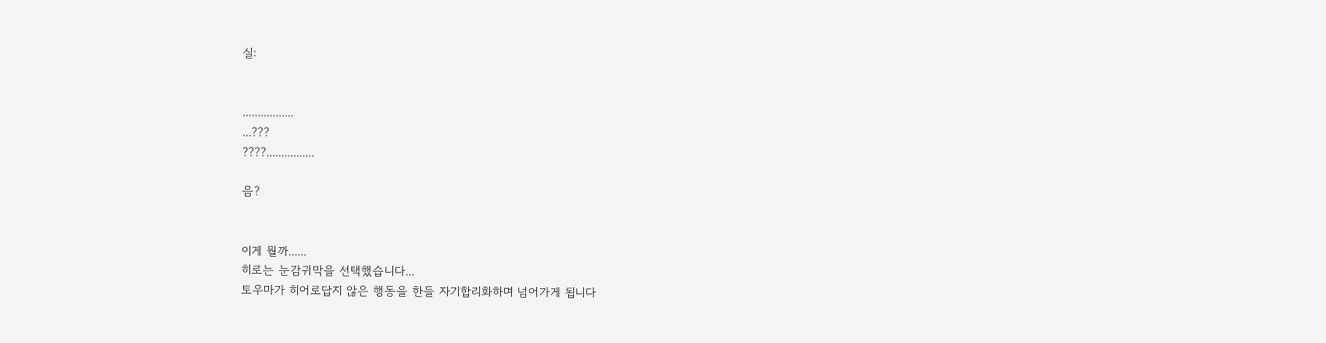실:


.................
...???
????................

음?


이게 뭘까......
히로는 눈감귀막을 선택했습니다...
토우마가 히어로답지 않은 행동을 한들 자기합리화하며 넘어가게 됩니다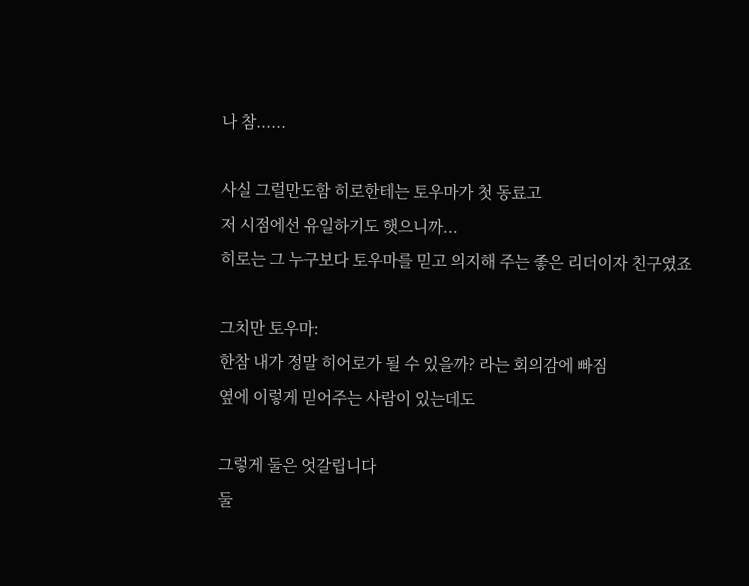나 참......

사실 그럴만도함 히로한테는 토우마가 첫 동료고
저 시점에선 유일하기도 햇으니까...
히로는 그 누구보다 토우마를 믿고 의지해 주는 좋은 리더이자 친구였죠

그치만 토우마:
한참 내가 정말 히어로가 될 수 있을까? 라는 회의감에 빠짐
옆에 이렇게 믿어주는 사람이 있는데도

그렇게 둘은 엇갈립니다
둘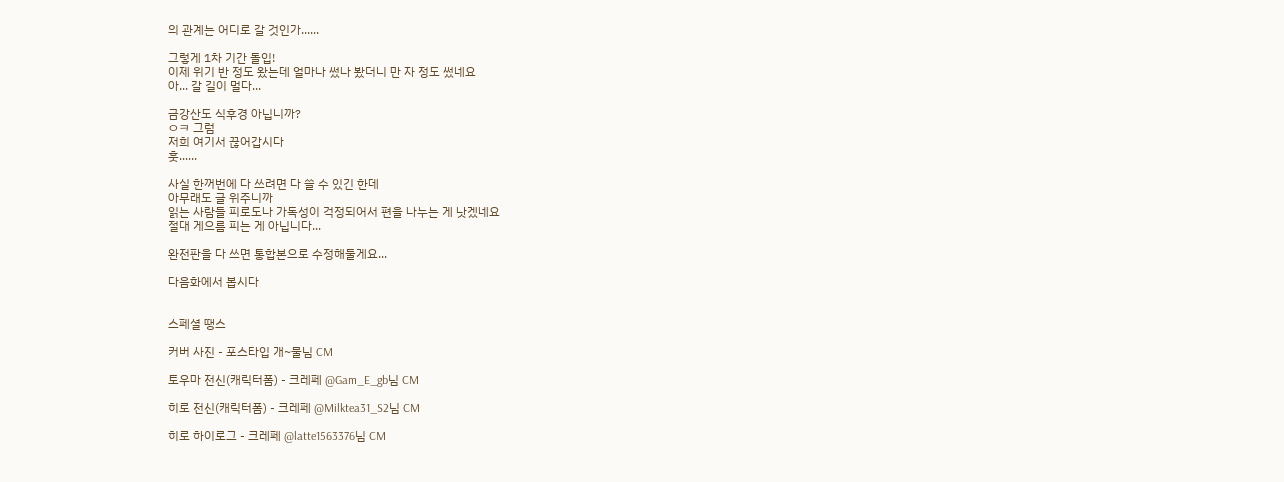의 관계는 어디로 갈 것인가......

그렇게 1차 기간 돌입!
이제 위기 반 정도 왔는데 얼마나 썼나 봤더니 만 자 정도 썼네요
아... 갈 길이 멀다...

금강산도 식후경 아닙니까?
ㅇㅋ 그럼
저희 여기서 끊어갑시다
훗......

사실 한꺼번에 다 쓰려면 다 쓸 수 있긴 한데
아무래도 글 위주니까
읽는 사람들 피로도나 가독성이 걱정되어서 편을 나누는 게 낫겠네요
절대 게으름 피는 게 아닙니다...

완전판을 다 쓰면 통합본으로 수정해둘게요...

다음화에서 봅시다


스페셜 땡스

커버 사진 - 포스타입 개~물님 CM

토우마 전신(캐릭터폼) - 크레페 @Gam_E_gb님 CM

히로 전신(캐릭터폼) - 크레페 @Milktea31_S2님 CM

히로 하이로그 - 크레페 @latte1563376님 CM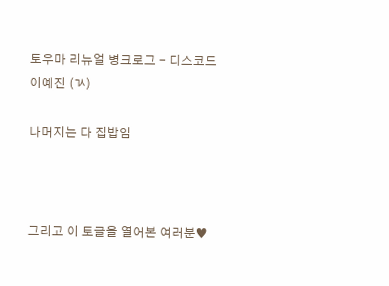토우마 리뉴얼 병크로그 - 디스코드 이예진 (ㄳ)

나머지는 다 집밥임



그리고 이 토글을 열어본 여러분♥